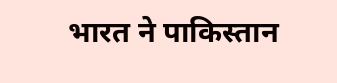भारत ने पाकिस्तान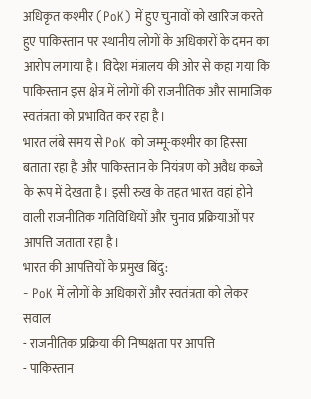अधिकृत कश्मीर (PoK) में हुए चुनावों को खारिज करते हुए पाकिस्तान पर स्थानीय लोगों के अधिकारों के दमन का आरोप लगाया है। विदेश मंत्रालय की ओर से कहा गया कि पाकिस्तान इस क्षेत्र में लोगों की राजनीतिक और सामाजिक स्वतंत्रता को प्रभावित कर रहा है।
भारत लंबे समय से PoK को जम्मू-कश्मीर का हिस्सा बताता रहा है और पाकिस्तान के नियंत्रण को अवैध कब्जे के रूप में देखता है। इसी रुख के तहत भारत वहां होने वाली राजनीतिक गतिविधियों और चुनाव प्रक्रियाओं पर आपत्ति जताता रहा है।
भारत की आपत्तियों के प्रमुख बिंदु:
- PoK में लोगों के अधिकारों और स्वतंत्रता को लेकर सवाल
- राजनीतिक प्रक्रिया की निष्पक्षता पर आपत्ति
- पाकिस्तान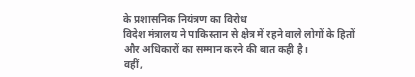के प्रशासनिक नियंत्रण का विरोध
विदेश मंत्रालय ने पाकिस्तान से क्षेत्र में रहने वाले लोगों के हितों और अधिकारों का सम्मान करने की बात कही है।
वहीं,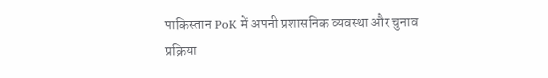पाकिस्तान PoK में अपनी प्रशासनिक व्यवस्था और चुनाव प्रक्रिया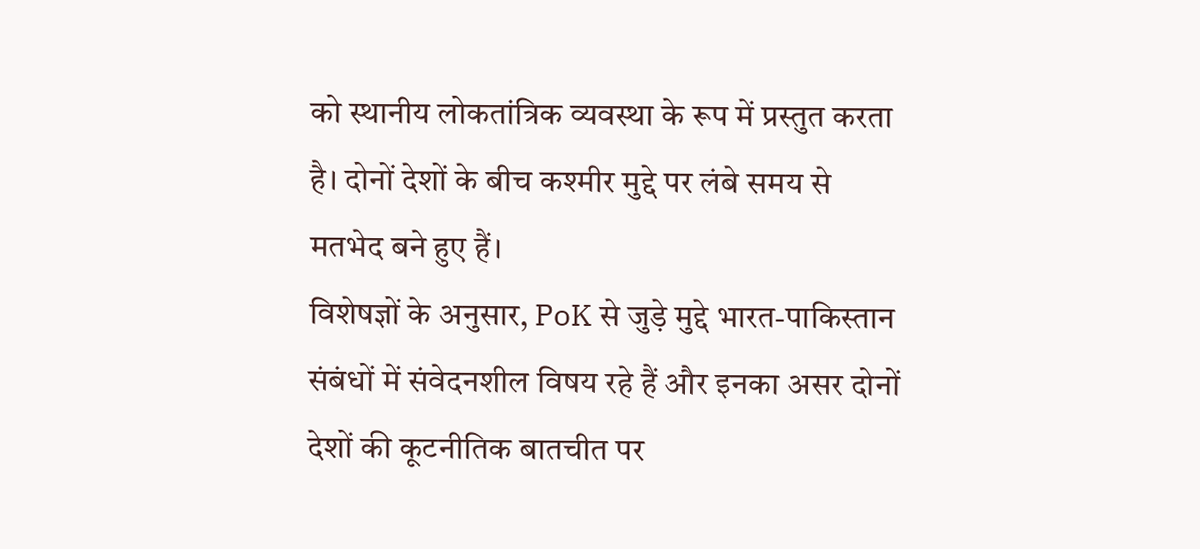को स्थानीय लोकतांत्रिक व्यवस्था के रूप में प्रस्तुत करता है। दोनों देशों के बीच कश्मीर मुद्दे पर लंबे समय से मतभेद बने हुए हैं।
विशेषज्ञों के अनुसार, PoK से जुड़े मुद्दे भारत-पाकिस्तान संबंधों में संवेदनशील विषय रहे हैं और इनका असर दोनों देशों की कूटनीतिक बातचीत पर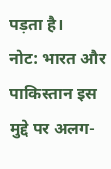पड़ता है।
नोट: भारत और पाकिस्तान इस मुद्दे पर अलग-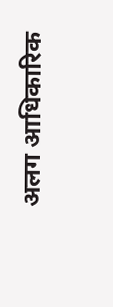अलग आधिकारिक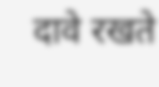दावे रखते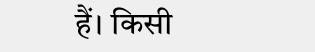हैं। किसी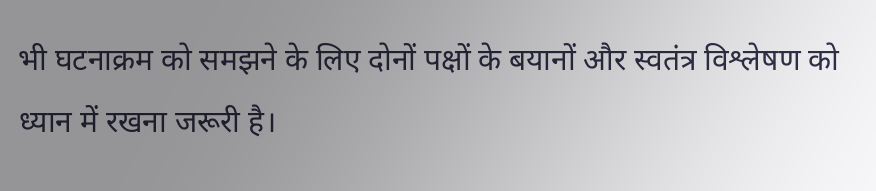भी घटनाक्रम को समझने के लिए दोनों पक्षों के बयानों और स्वतंत्र विश्लेषण को ध्यान में रखना जरूरी है।